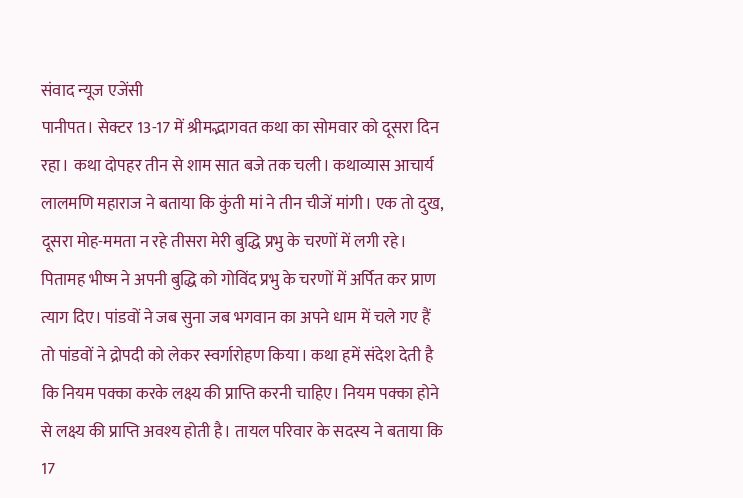संवाद न्यूज एजेंसी
पानीपत। सेक्टर 13-17 में श्रीमद्भागवत कथा का सोमवार को दूसरा दिन रहा। कथा दोपहर तीन से शाम सात बजे तक चली। कथाव्यास आचार्य लालमणि महाराज ने बताया कि कुंती मां ने तीन चीजें मांगी। एक तो दुख, दूसरा मोह-ममता न रहे तीसरा मेरी बुद्धि प्रभु के चरणों में लगी रहे।
पितामह भीष्म ने अपनी बुद्धि को गोविंद प्रभु के चरणों में अर्पित कर प्राण त्याग दिए। पांडवों ने जब सुना जब भगवान का अपने धाम में चले गए हैं तो पांडवों ने द्रोपदी को लेकर स्वर्गारोहण किया। कथा हमें संदेश देती है कि नियम पक्का करके लक्ष्य की प्राप्ति करनी चाहिए। नियम पक्का होने से लक्ष्य की प्राप्ति अवश्य होती है। तायल परिवार के सदस्य ने बताया कि 17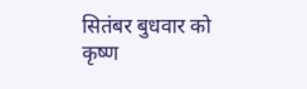सितंबर बुधवार को कृष्ण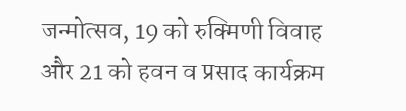जन्मोत्सव, 19 को रुक्मिणी विवाह और 21 को हवन व प्रसाद कार्यक्रम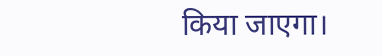किया जाएगा।